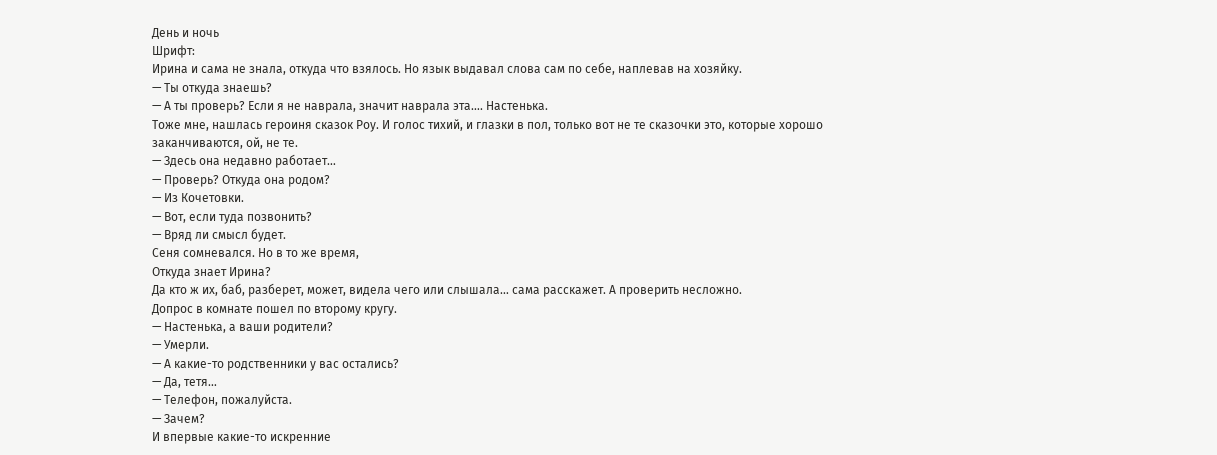День и ночь
Шрифт:
Ирина и сама не знала, откуда что взялось. Но язык выдавал слова сам по себе, наплевав на хозяйку.
— Ты откуда знаешь?
— А ты проверь? Если я не наврала, значит наврала эта…. Настенька.
Тоже мне, нашлась героиня сказок Роу. И голос тихий, и глазки в пол, только вот не те сказочки это, которые хорошо заканчиваются, ой, не те.
— Здесь она недавно работает…
— Проверь? Откуда она родом?
— Из Кочетовки.
— Вот, если туда позвонить?
— Вряд ли смысл будет.
Сеня сомневался. Но в то же время,
Откуда знает Ирина?
Да кто ж их, баб, разберет, может, видела чего или слышала… сама расскажет. А проверить несложно.
Допрос в комнате пошел по второму кругу.
— Настенька, а ваши родители?
— Умерли.
— А какие-то родственники у вас остались?
— Да, тетя…
— Телефон, пожалуйста.
— Зачем?
И впервые какие-то искренние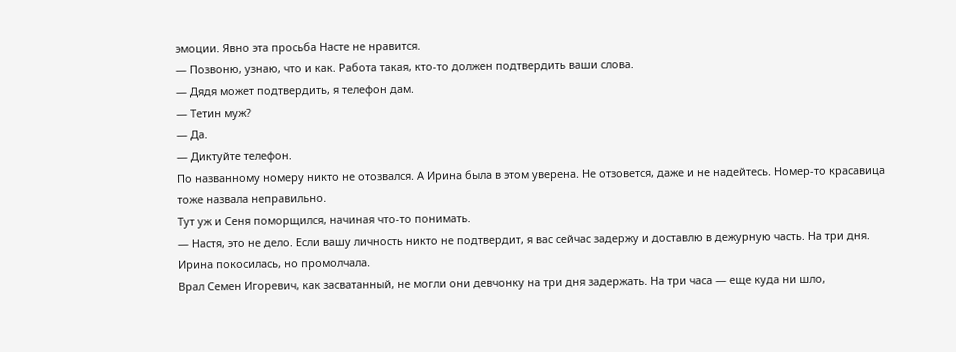эмоции. Явно эта просьба Насте не нравится.
— Позвоню, узнаю, что и как. Работа такая, кто-то должен подтвердить ваши слова.
— Дядя может подтвердить, я телефон дам.
— Тетин муж?
— Да.
— Диктуйте телефон.
По названному номеру никто не отозвался. А Ирина была в этом уверена. Не отзовется, даже и не надейтесь. Номер-то красавица тоже назвала неправильно.
Тут уж и Сеня поморщился, начиная что-то понимать.
— Настя, это не дело. Если вашу личность никто не подтвердит, я вас сейчас задержу и доставлю в дежурную часть. На три дня.
Ирина покосилась, но промолчала.
Врал Семен Игоревич, как засватанный, не могли они девчонку на три дня задержать. На три часа — еще куда ни шло,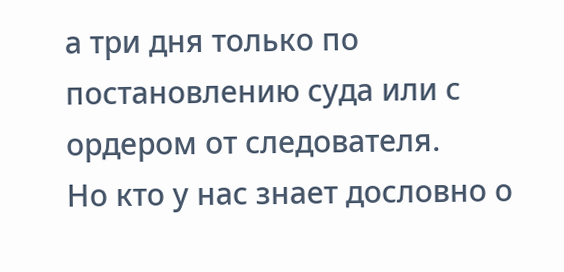а три дня только по постановлению суда или с ордером от следователя.
Но кто у нас знает дословно о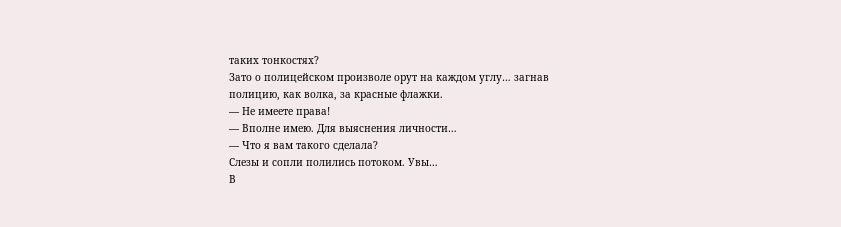таких тонкостях?
Зато о полицейском произволе орут на каждом углу… загнав полицию, как волка, за красные флажки.
— Не имеете права!
— Вполне имею. Для выяснения личности…
— Что я вам такого сделала?
Слезы и сопли полились потоком. Увы…
В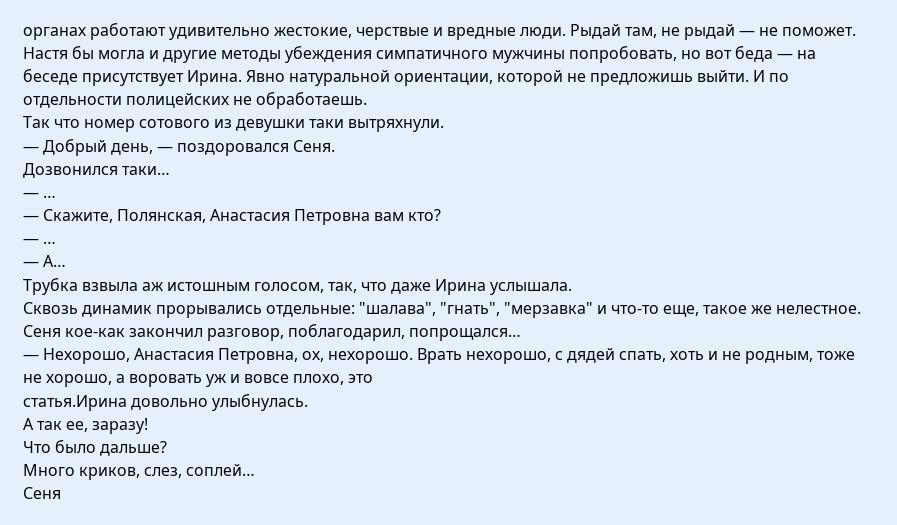органах работают удивительно жестокие, черствые и вредные люди. Рыдай там, не рыдай — не поможет. Настя бы могла и другие методы убеждения симпатичного мужчины попробовать, но вот беда — на беседе присутствует Ирина. Явно натуральной ориентации, которой не предложишь выйти. И по отдельности полицейских не обработаешь.
Так что номер сотового из девушки таки вытряхнули.
— Добрый день, — поздоровался Сеня.
Дозвонился таки…
— …
— Скажите, Полянская, Анастасия Петровна вам кто?
— …
— А…
Трубка взвыла аж истошным голосом, так, что даже Ирина услышала.
Сквозь динамик прорывались отдельные: "шалава", "гнать", "мерзавка" и что-то еще, такое же нелестное.
Сеня кое-как закончил разговор, поблагодарил, попрощался…
— Нехорошо, Анастасия Петровна, ох, нехорошо. Врать нехорошо, с дядей спать, хоть и не родным, тоже не хорошо, а воровать уж и вовсе плохо, это
статья.Ирина довольно улыбнулась.
А так ее, заразу!
Что было дальше?
Много криков, слез, соплей…
Сеня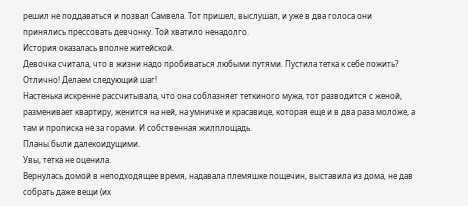решил не поддаваться и позвал Самвела. Тот пришел, выслушал, и уже в два голоса они принялись прессовать девчонку. Той хватило ненадолго.
История оказалась вполне житейской.
Девочка считала, что в жизни надо пробиваться любыми путями. Пустила тетка к себе пожить?
Отлично! Делаем следующий шаг!
Настенька искренне рассчитывала, что она соблазняет теткиного мужа, тот разводится с женой, разменивает квартиру, женится на ней, на умничке и красавице, которая еще и в два раза моложе, а там и прописка не за горами. И собственная жилплощадь.
Планы были далекоидущими.
Увы, тетка не оценила.
Вернулась домой в неподходящее время, надавала племяшке пощечин, выставила из дома, не дав собрать даже вещи (их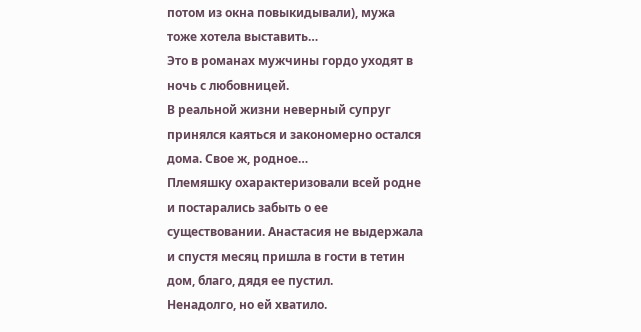потом из окна повыкидывали), мужа тоже хотела выставить…
Это в романах мужчины гордо уходят в ночь с любовницей.
В реальной жизни неверный супруг принялся каяться и закономерно остался дома. Свое ж, родное…
Племяшку охарактеризовали всей родне и постарались забыть о ее существовании. Анастасия не выдержала и спустя месяц пришла в гости в тетин дом, благо, дядя ее пустил.
Ненадолго, но ей хватило.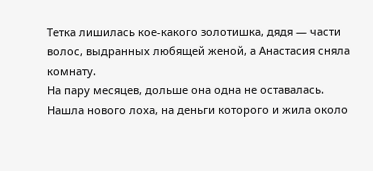Тетка лишилась кое-какого золотишка, дядя — части волос, выдранных любящей женой, а Анастасия сняла комнату.
На пару месяцев, дольше она одна не оставалась.
Нашла нового лоха, на деньги которого и жила около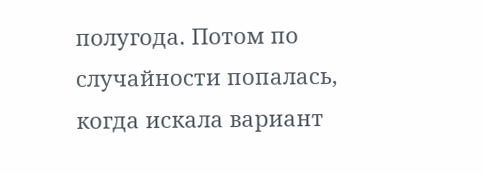полугода. Потом по случайности попалась, когда искала вариант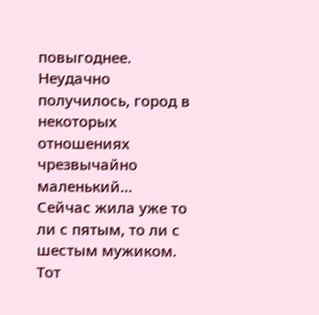повыгоднее. Неудачно получилось, город в некоторых отношениях чрезвычайно маленький…
Сейчас жила уже то ли с пятым, то ли с шестым мужиком. Тот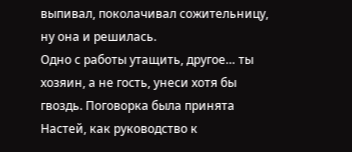выпивал, поколачивал сожительницу, ну она и решилась.
Одно с работы утащить, другое… ты хозяин, а не гость, унеси хотя бы гвоздь. Поговорка была принята Настей, как руководство к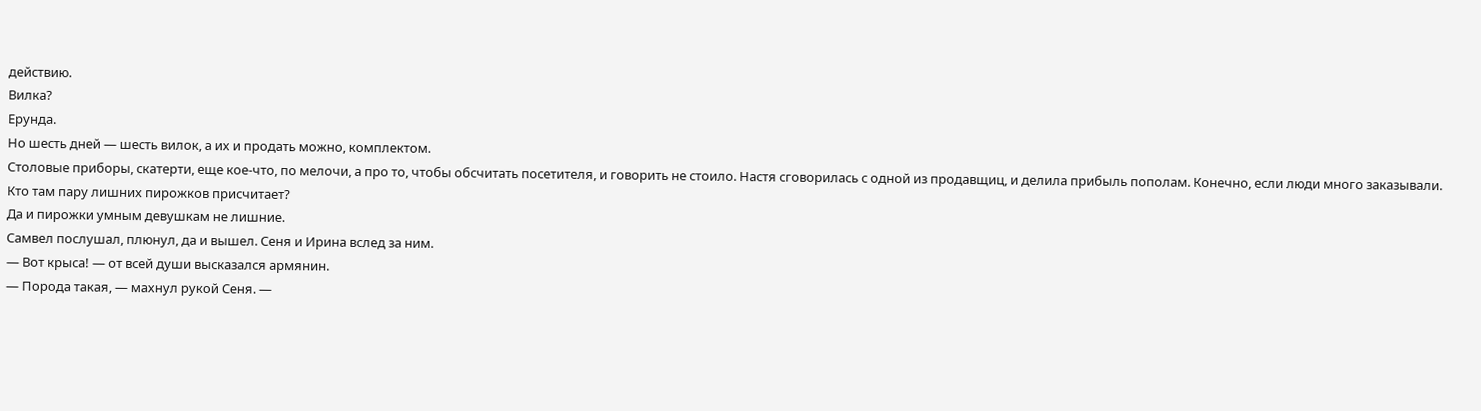действию.
Вилка?
Ерунда.
Но шесть дней — шесть вилок, а их и продать можно, комплектом.
Столовые приборы, скатерти, еще кое-что, по мелочи, а про то, чтобы обсчитать посетителя, и говорить не стоило. Настя сговорилась с одной из продавщиц, и делила прибыль пополам. Конечно, если люди много заказывали. Кто там пару лишних пирожков присчитает?
Да и пирожки умным девушкам не лишние.
Самвел послушал, плюнул, да и вышел. Сеня и Ирина вслед за ним.
— Вот крыса! — от всей души высказался армянин.
— Порода такая, — махнул рукой Сеня. —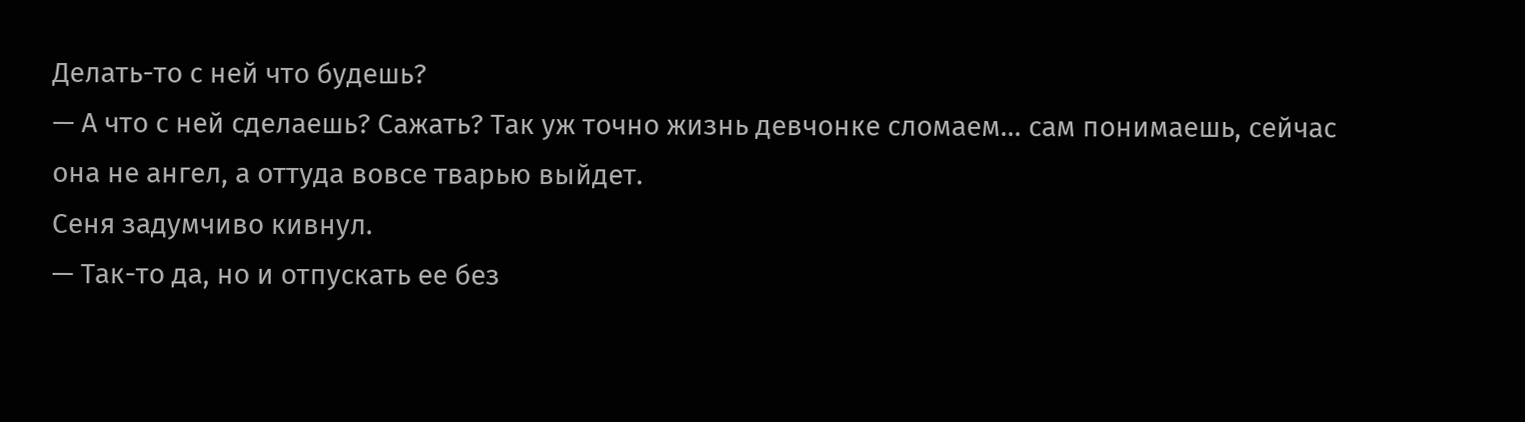Делать-то с ней что будешь?
— А что с ней сделаешь? Сажать? Так уж точно жизнь девчонке сломаем… сам понимаешь, сейчас она не ангел, а оттуда вовсе тварью выйдет.
Сеня задумчиво кивнул.
— Так-то да, но и отпускать ее без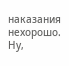наказания нехорошо. Ну,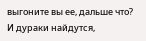выгоните вы ее, дальше что? И дураки найдутся,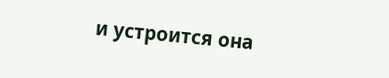и устроится она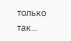только так…